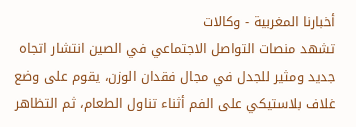أخبارنا المغربية - وكالات
تشهد منصات التواصل الاجتماعي في الصين انتشار اتجاه جديد ومثير للجدل في مجال فقدان الوزن، يقوم على وضع غلاف بلاستيكي على الفم أثناء تناول الطعام، ثم التظاهر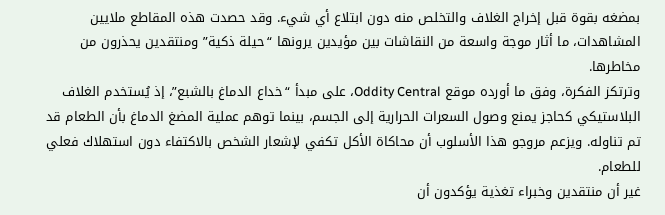بمضغه بقوة قبل إخراج الغلاف والتخلص منه دون ابتلاع أي شيء. وقد حصدت هذه المقاطع ملايين المشاهدات، ما أثار موجة واسعة من النقاشات بين مؤيدين يرونها “حيلة ذكية” ومنتقدين يحذرون من مخاطرها.
وترتكز الفكرة، وفق ما أورده موقع Oddity Central، على مبدأ “خداع الدماغ بالشبع”، إذ يُستخدم الغلاف البلاستيكي كحاجز يمنع وصول السعرات الحرارية إلى الجسم، بينما توهم عملية المضغ الدماغ بأن الطعام قد تم تناوله. ويزعم مروجو هذا الأسلوب أن محاكاة الأكل تكفي لإشعار الشخص بالاكتفاء دون استهلاك فعلي للطعام.
غير أن منتقدين وخبراء تغذية يؤكدون أن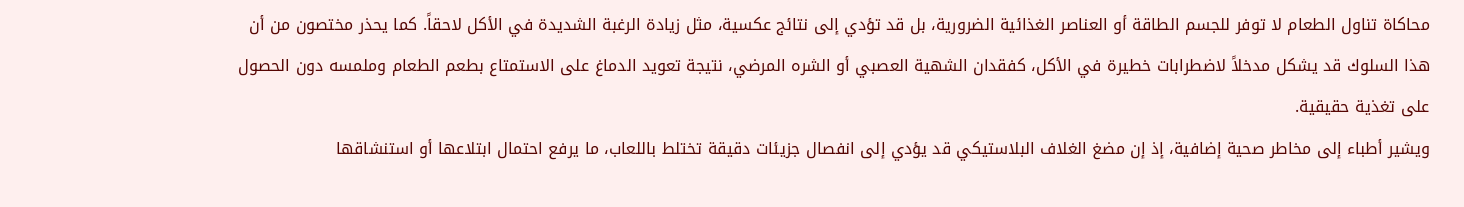محاكاة تناول الطعام لا توفر للجسم الطاقة أو العناصر الغذائية الضرورية، بل قد تؤدي إلى نتائج عكسية، مثل زيادة الرغبة الشديدة في الأكل لاحقاً. كما يحذر مختصون من أن هذا السلوك قد يشكل مدخلاً لاضطرابات خطيرة في الأكل، كفقدان الشهية العصبي أو الشره المرضي، نتيجة تعويد الدماغ على الاستمتاع بطعم الطعام وملمسه دون الحصول على تغذية حقيقية.
ويشير أطباء إلى مخاطر صحية إضافية، إذ إن مضغ الغلاف البلاستيكي قد يؤدي إلى انفصال جزيئات دقيقة تختلط باللعاب، ما يرفع احتمال ابتلاعها أو استنشاقها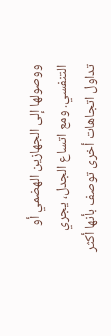ووصولها إلى الجهازين الهضمي أو التنفسي. ومع اتساع الجدل، يجري تداول اتجاهات أخرى توصف بأنها أكثر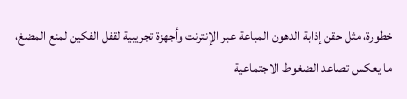خطورة، مثل حقن إذابة الدهون المباعة عبر الإنترنت وأجهزة تجريبية لقفل الفكين لمنع المضغ، ما يعكس تصاعد الضغوط الاجتماعية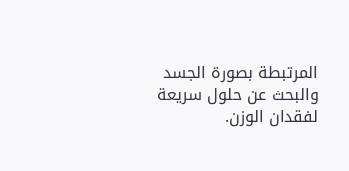المرتبطة بصورة الجسد والبحث عن حلول سريعة لفقدان الوزن.